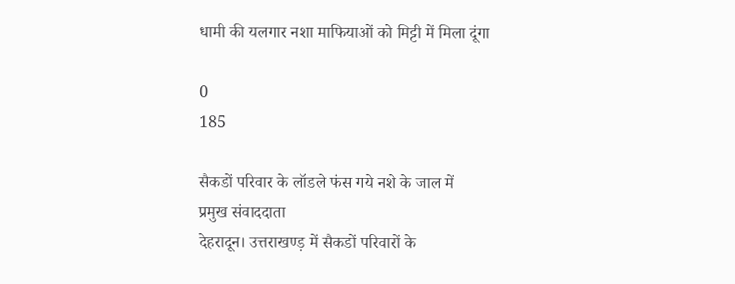धामी की यलगार नशा माफियाओं को मिट्टी में मिला दूंगा

0
185

सैकडों परिवार के लॉडले फंस गये नशे के जाल में
प्रमुख संवाददाता
देहरादून। उत्तराखण्ड़ में सैकडों परिवारों के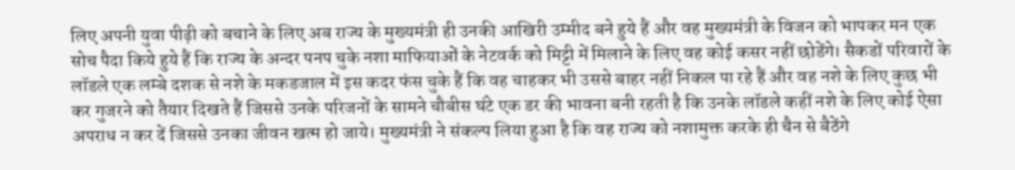लिए अपनी युवा पीढ़ी को बचाने के लिए अब राज्य के मुख्यमंत्री ही उनकी आखिरी उम्मीद बने हुये हैं और वह मुख्यमंत्री के विजन को भापकर मन एक सोच पैदा किये हुये हैं कि राज्य के अन्दर पनप चुके नशा माफियाओं के नेटवर्क को मिट्टी में मिलाने के लिए वह कोई कसर नहीं छोडेंगे। सैकडों परिवारों के लॉडले एक लम्बे दशक से नशे के मकडजाल में इस कदर फंस चुके हैं कि वह चाहकर भी उससे बाहर नहीं निकल पा रहे हैं और वह नशे के लिए कुछ भी कर गुजरने को तैयार दिखते हैं जिससे उनके परिजनों के सामने चौबीस घंटे एक डर की भावना बनी रहती है कि उनके लॉडले कहीं नशे के लिए कोई ऐसा अपराध न कर दें जिससे उनका जीवन खत्म हो जाये। मुख्यमंत्री ने संकल्प लिया हुआ है कि वह राज्य को नशामुक्त करके ही चैन से बैठेंगे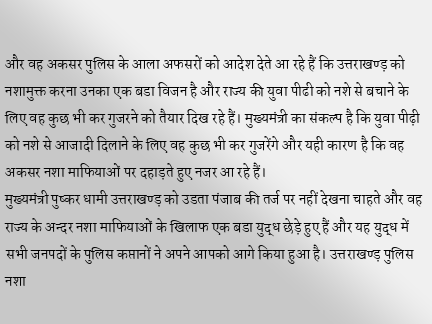और वह अकसर पुलिस के आला अफसरों को आदेश देते आ रहे हैं कि उत्तराखण्ड़ को नशामुक्त करना उनका एक बडा विजन है और राज्य की युवा पीढी को नशे से बचाने के लिए वह कुछ भी कर गुजरने को तैयार दिख रहे हैं। मुख्यमंत्री का संकल्प है कि युवा पीढ़ी को नशे से आजादी दिलाने के लिए वह कुछ भी कर गुजरेंगे और यही कारण है कि वह अकसर नशा माफियाओं पर दहाड़ते हुए नजर आ रहे हैं।
मुख्यमंत्री पुष्कर धामी उत्तराखण्ड़ को उडता पंजाब की तर्ज पर नहीं देखना चाहते और वह राज्य के अन्दर नशा माफियाओं के खिलाफ एक बडा युद्ध छेड़े हुए हैं और यह युद्ध में सभी जनपदों के पुलिस कप्तानों ने अपने आपको आगे किया हुआ है। उत्तराखण्ड़ पुलिस नशा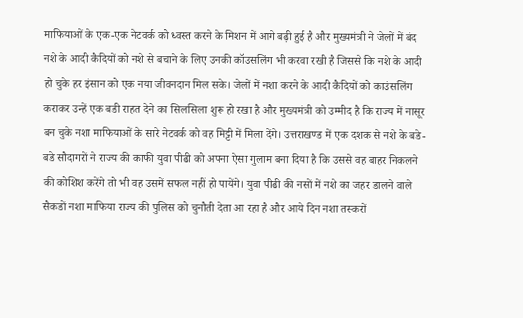माफियाओं के एक-एक नेटवर्क को ध्वस्त करने के मिशन में आगे बढ़ी हुई है और मुख्यमंत्री ने जेलों में बंद नशे के आदी कैदियों को नशे से बचाने के लिए उनकी कॉउसलिंग भी करवा रखी है जिससे कि नशे के आदी हो चुके हर इंसान को एक नया जीवनदान मिल सके। जेलों में नशा करने के आदी कैदियों को काउंसलिंग कराकर उन्हें एक बडी राहत देने का सिलसिला शुरू हो रखा है और मुख्यमंत्री को उम्मीद है कि राज्य में नासूर बन चुके नशा माफियाओं के सारे नेटवर्क को वह मिट्टी में मिला देंगे। उत्तराखण्ड में एक दशक से नशे के बडे-बडे सौदागरों ने राज्य की काफी युवा पीढी को अपना ऐसा गुलाम बना दिया है कि उससे वह बाहर निकलने की कोशिश करेंगे तो भी वह उसमें सफल नहीं हो पायेंगे। युवा पीढी की नसों में नशे का जहर डालने वाले सैकडों नशा माफिया राज्य की पुलिस को चुनौती देता आ रहा है और आये दिन नशा तस्करों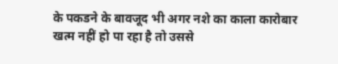के पकडने के बावजूद भी अगर नशे का काला कारोबार खत्म नहीं हो पा रहा है तो उससे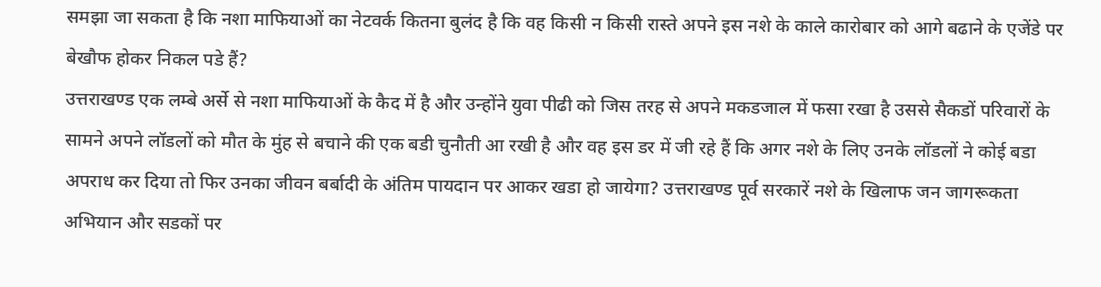समझा जा सकता है कि नशा माफियाओं का नेटवर्क कितना बुलंद है कि वह किसी न किसी रास्ते अपने इस नशे के काले कारोबार को आगे बढाने के एजेंडे पर बेखौफ होकर निकल पडे हैं?
उत्तराखण्ड एक लम्बे अर्से से नशा माफियाओं के कैद में है और उन्होंने युवा पीढी को जिस तरह से अपने मकडजाल में फसा रखा है उससे सैकडों परिवारों के सामने अपने लॉडलों को मौत के मुंह से बचाने की एक बडी चुनौती आ रखी है और वह इस डर में जी रहे हैं कि अगर नशे के लिए उनके लॉडलों ने कोई बडा अपराध कर दिया तो फिर उनका जीवन बर्बादी के अंतिम पायदान पर आकर खडा हो जायेगा? उत्तराखण्ड पूर्व सरकारें नशे के खिलाफ जन जागरूकता अभियान और सडकों पर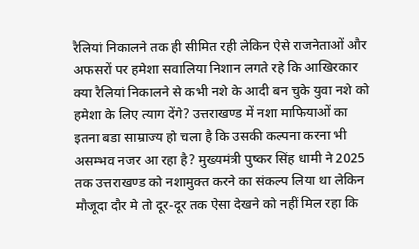रैलियां निकालने तक ही सीमित रही लेकिन ऐसे राजनेताओं और अफसरों पर हमेशा सवालिया निशान लगते रहे कि आखिरकार क्या रैलियां निकालने से कभी नशे के आदी बन चुके युवा नशे को हमेशा के लिए त्याग देंगे? उत्तराखण्ड में नशा माफियाओं का इतना बडा साम्राज्य हो चला है कि उसकी कल्पना करना भी असम्भव नजर आ रहा है? मुख्यमंत्री पुष्कर सिंह धामी ने 2025 तक उत्तराखण्ड को नशामुक्त करने का संकल्प लिया था लेकिन मौजूदा दौर मे तो दूर-दूर तक ऐसा देखने को नहीं मिल रहा कि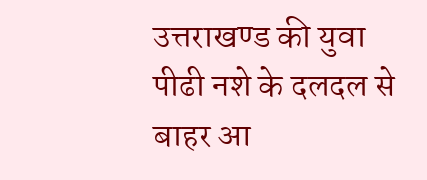उत्तराखण्ड की युवा पीढी नशे के दलदल से बाहर आ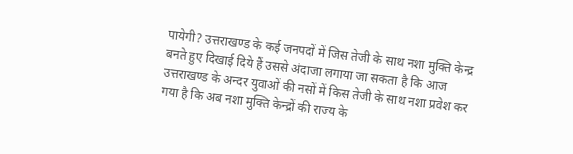पायेगी? उत्तराखण्ड के कई जनपदों में जिस तेजी के साथ नशा मुक्ति केन्द्र बनते हुए दिखाई दिये हैं उससे अंदाजा लगाया जा सकता है कि आज उत्तराखण्ड के अन्दर युवाओं की नसों में किस तेजी के साथ नशा प्रवेश कर गया है कि अब नशा मुक्ति केन्द्रों की राज्य के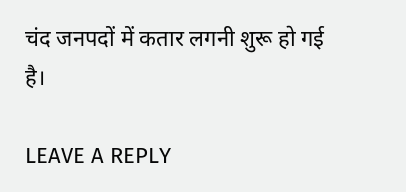चंद जनपदों में कतार लगनी शुरू हो गई है।

LEAVE A REPLY